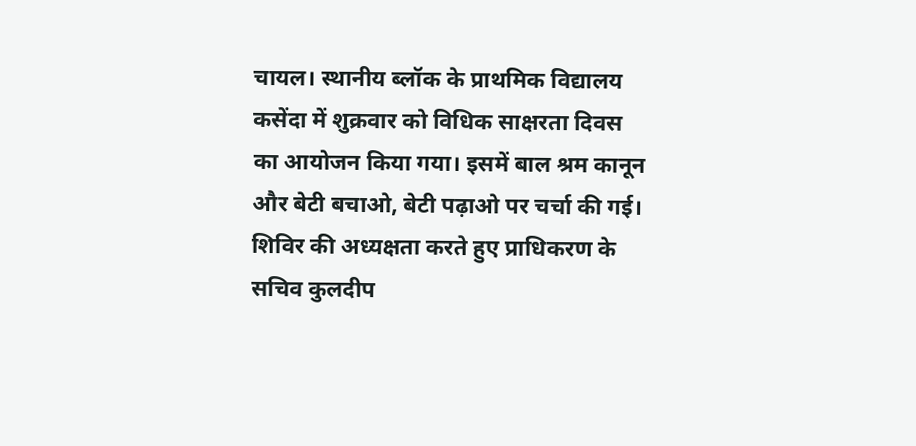चायल। स्थानीय ब्लॉक के प्राथमिक विद्यालय कसेंदा में शुक्रवार को विधिक साक्षरता दिवस का आयोजन किया गया। इसमें बाल श्रम कानून और बेटी बचाओ, बेटी पढ़ाओ पर चर्चा की गई।
शिविर की अध्यक्षता करते हुए प्राधिकरण के सचिव कुलदीप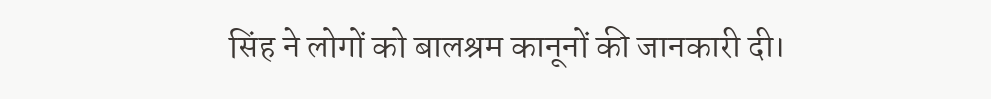सिंह ने लोगों को बालश्रम कानूनों की जानकारी दी।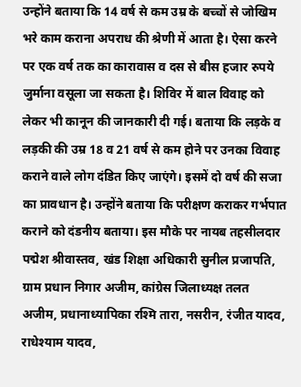उन्होंने बताया कि 14 वर्ष से कम उम्र के बच्चों से जोखिम भरे काम कराना अपराध की श्रेणी में आता है। ऐसा करने पर एक वर्ष तक का कारावास व दस से बीस हजार रुपये जुर्माना वसूला जा सकता है। शिविर में बाल विवाह को लेकर भी कानून की जानकारी दी गई। बताया कि लड़के व लड़की की उम्र 18 व 21 वर्ष से कम होने पर उनका विवाह कराने वाले लोग दंडित किए जाएंगे। इसमें दो वर्ष की सजा का प्रावधान है। उन्होंने बताया कि परीक्षण कराकर गर्भपात कराने को दंडनीय बताया। इस मौके पर नायब तहसीलदार पद्मेश श्रीवास्तव, खंड शिक्षा अधिकारी सुनील प्रजापति, ग्राम प्रधान निगार अजीम, कांग्रेस जिलाध्यक्ष तलत अजीम, प्रधानाध्यापिका रश्मि तारा, नसरीन, रंजीत यादव, राधेश्याम यादव,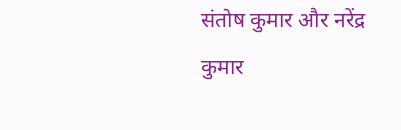संतोष कुमार और नरेंद्र कुमार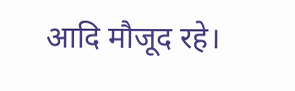आदि मौजूद रहे।